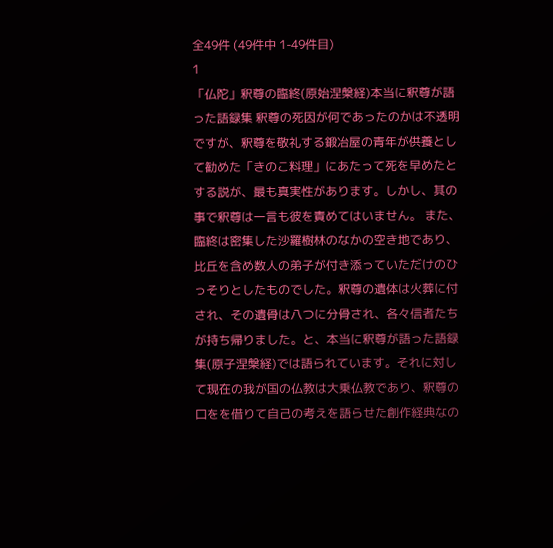全49件 (49件中 1-49件目)
1
「仏陀」釈尊の臨終(原始涅槃経)本当に釈尊が語った語録集 釈尊の死因が何であったのかは不透明ですが、釈尊を敬礼する鍛冶屋の青年が供養として勧めた「きのこ料理」にあたって死を早めたとする説が、最も真実性があります。しかし、其の事で釈尊は一言も彼を責めてはいません。 また、臨終は密集した沙羅樹林のなかの空き地であり、比丘を含め数人の弟子が付き添っていただけのひっそりとしたものでした。釈尊の遺体は火葬に付され、その遺骨は八つに分骨され、各々信者たちが持ち帰りました。と、本当に釈尊が語った語録集(原子涅槃経)では語られています。それに対して現在の我が国の仏教は大乗仏教であり、釈尊の口をを借りて自己の考えを語らせた創作経典なの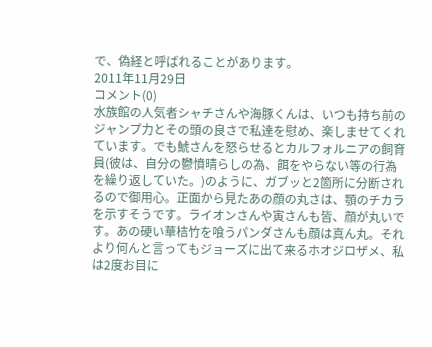で、偽経と呼ばれることがあります。
2011年11月29日
コメント(0)
水族館の人気者シャチさんや海豚くんは、いつも持ち前のジャンプ力とその頭の良さで私達を慰め、楽しませてくれています。でも鯱さんを怒らせるとカルフォルニアの飼育員(彼は、自分の鬱憤晴らしの為、餌をやらない等の行為を繰り返していた。)のように、ガブッと2箇所に分断されるので御用心。正面から見たあの顔の丸さは、顎のチカラを示すそうです。ライオンさんや寅さんも皆、顔が丸いです。あの硬い華桔竹を喰うパンダさんも顔は真ん丸。それより何んと言ってもジョーズに出て来るホオジロザメ、私は2度お目に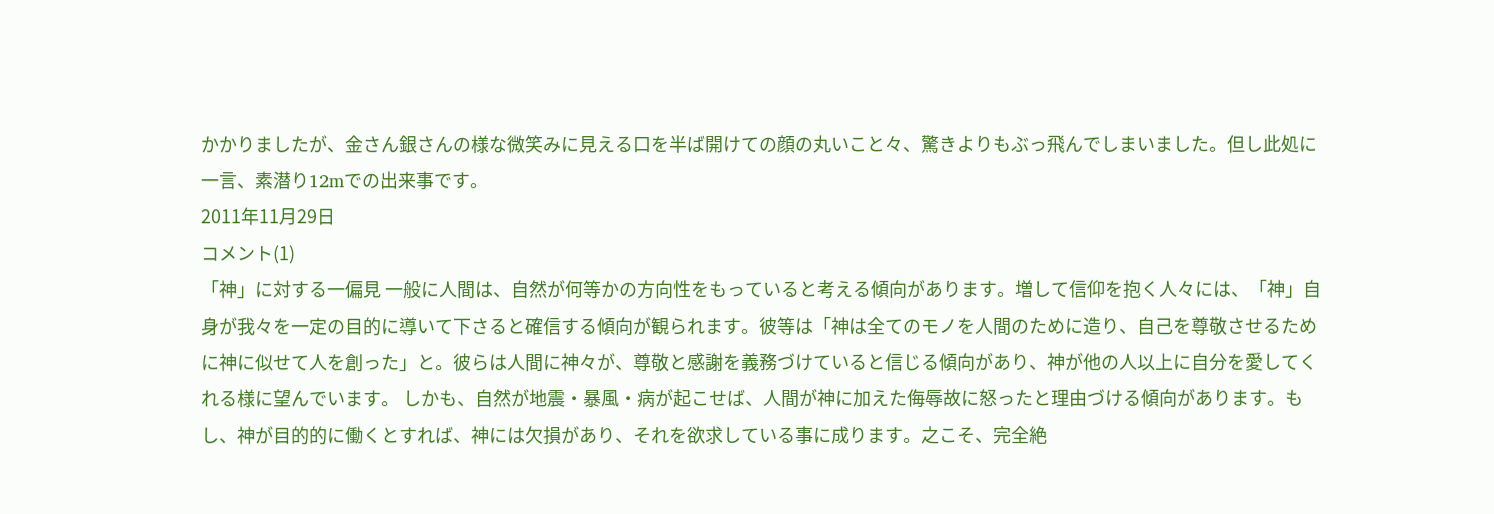かかりましたが、金さん銀さんの様な微笑みに見える口を半ば開けての顔の丸いこと々、驚きよりもぶっ飛んでしまいました。但し此処に一言、素潜り12mでの出来事です。
2011年11月29日
コメント(1)
「神」に対する一偏見 一般に人間は、自然が何等かの方向性をもっていると考える傾向があります。増して信仰を抱く人々には、「神」自身が我々を一定の目的に導いて下さると確信する傾向が観られます。彼等は「神は全てのモノを人間のために造り、自己を尊敬させるために神に似せて人を創った」と。彼らは人間に神々が、尊敬と感謝を義務づけていると信じる傾向があり、神が他の人以上に自分を愛してくれる様に望んでいます。 しかも、自然が地震・暴風・病が起こせば、人間が神に加えた侮辱故に怒ったと理由づける傾向があります。もし、神が目的的に働くとすれば、神には欠損があり、それを欲求している事に成ります。之こそ、完全絶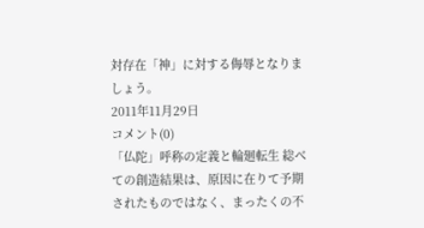対存在「神」に対する侮辱となりましょう。
2011年11月29日
コメント(0)
「仏陀」呼称の定義と輪廻転生 総べての創造結果は、原因に在りて予期されたものではなく、まったくの不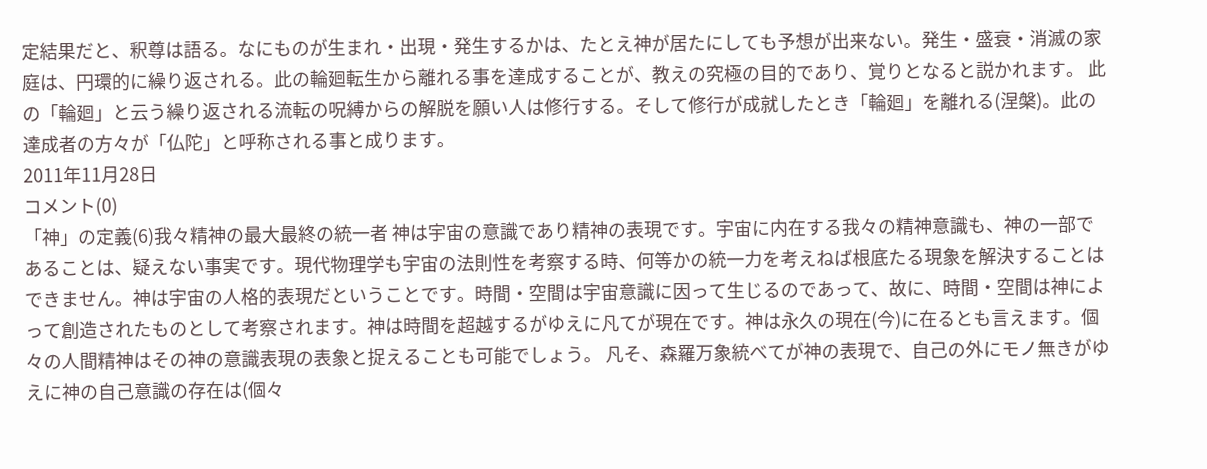定結果だと、釈尊は語る。なにものが生まれ・出現・発生するかは、たとえ神が居たにしても予想が出来ない。発生・盛衰・消滅の家庭は、円環的に繰り返される。此の輪廻転生から離れる事を達成することが、教えの究極の目的であり、覚りとなると説かれます。 此の「輪廻」と云う繰り返される流転の呪縛からの解脱を願い人は修行する。そして修行が成就したとき「輪廻」を離れる(涅槃)。此の達成者の方々が「仏陀」と呼称される事と成ります。
2011年11月28日
コメント(0)
「神」の定義(6)我々精神の最大最終の統一者 神は宇宙の意識であり精神の表現です。宇宙に内在する我々の精神意識も、神の一部であることは、疑えない事実です。現代物理学も宇宙の法則性を考察する時、何等かの統一力を考えねば根底たる現象を解決することはできません。神は宇宙の人格的表現だということです。時間・空間は宇宙意識に因って生じるのであって、故に、時間・空間は神によって創造されたものとして考察されます。神は時間を超越するがゆえに凡てが現在です。神は永久の現在(今)に在るとも言えます。個々の人間精神はその神の意識表現の表象と捉えることも可能でしょう。 凡そ、森羅万象統べてが神の表現で、自己の外にモノ無きがゆえに神の自己意識の存在は(個々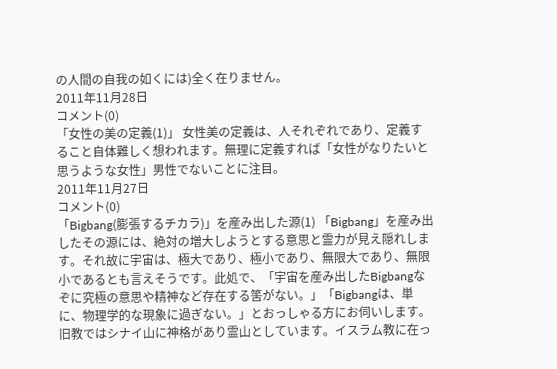の人間の自我の如くには)全く在りません。
2011年11月28日
コメント(0)
「女性の美の定義(1)」 女性美の定義は、人それぞれであり、定義すること自体難しく想われます。無理に定義すれば「女性がなりたいと思うような女性」男性でないことに注目。
2011年11月27日
コメント(0)
「Bigbang(膨張するチカラ)」を産み出した源(1) 「Bigbang」を産み出したその源には、絶対の増大しようとする意思と霊力が見え隠れします。それ故に宇宙は、極大であり、極小であり、無限大であり、無限小であるとも言えそうです。此処で、「宇宙を産み出したBigbangなぞに究極の意思や精神など存在する筈がない。」「Bigbangは、単に、物理学的な現象に過ぎない。」とおっしゃる方にお伺いします。旧教ではシナイ山に神格があり霊山としています。イスラム教に在っ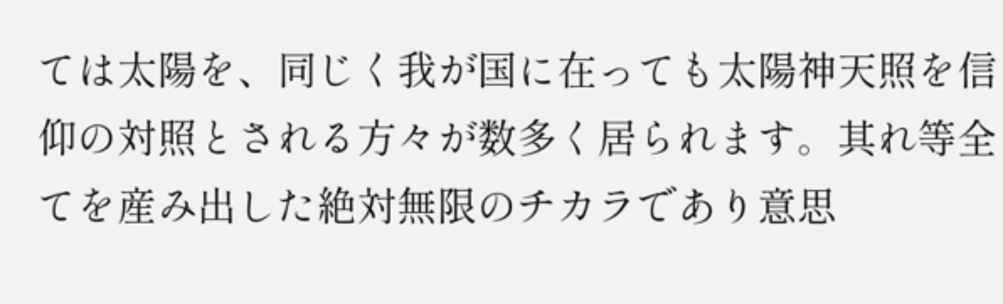ては太陽を、同じく我が国に在っても太陽神天照を信仰の対照とされる方々が数多く居られます。其れ等全てを産み出した絶対無限のチカラであり意思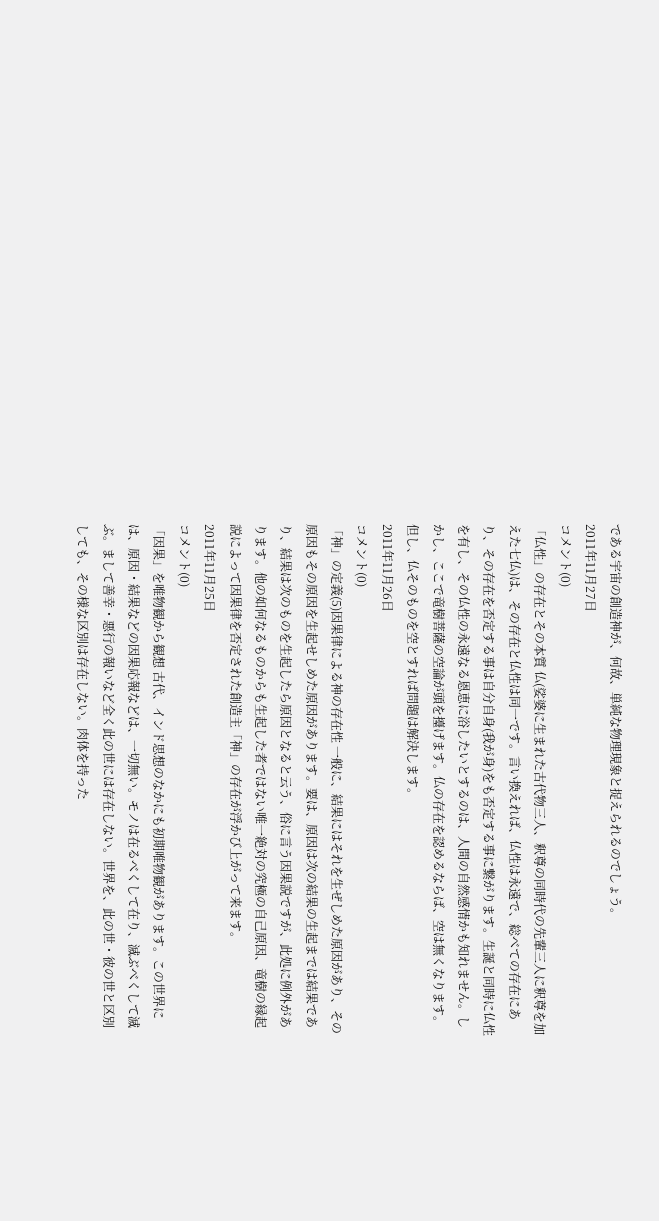である宇宙の創造神が、何故、単純な物理現象と捉えられるのでしょう。
2011年11月27日
コメント(0)
「仏性」の存在とその本質 仏(娑婆に生まれた古代物三人、釈尊の同時代の先輩三人に釈尊を加えた七仏)は、その存在と仏性は同一です。言い換えれば、仏性は永遠で、総べての存在にあり、その存在を否定する事は自分自身(我が身)をも否定する事に繋がります。生誕と同時に仏性を有し、その仏性の永遠なる恩恵に浴したいとするのは、人間の自然感情かも知れません。しかし、ここで竜樹菩薩の空論が頭を擡げます。仏の存在を認めるならば、空は無くなります。但し、仏そのものを空とすれば問題は解決します。
2011年11月26日
コメント(0)
「神」の定義(5)因果律による神の存在性 一般に、結果にはそれを生ぜしめた原因があり、その原因もその原因を生起せしめた原因があります。要は、原因は次の結果の生起までは結果であり、結果は次のものを生起したら原因となると云う、俗に言う因果説ですが、此処に例外があります。他の如何なるものからも生起した者ではない唯一絶対の究極の自己原因、竜樹の縁起説によって因果律を否定された創造主「神」の存在が浮かび上がって来ます。
2011年11月25日
コメント(0)
「因果」を唯物観から観想 古代、インド思想のなかにも初期唯物観があります。この世界には、原因・結果などの因果応報などは、一切無い。モノは在るべくして在り、滅ぶべくして滅ぶ。まして善幸・悪行の報いなど全く此の世には存在しない。世界を、此の世・彼の世と区別しても、その様な区別は存在しない。肉体を持った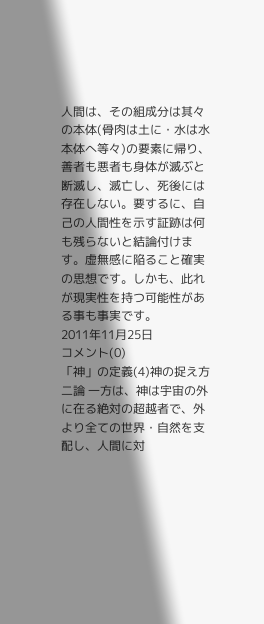人間は、その組成分は其々の本体(骨肉は土に・水は水本体へ等々)の要素に帰り、善者も悪者も身体が滅ぶと断滅し、滅亡し、死後には存在しない。要するに、自己の人間性を示す証跡は何も残らないと結論付けます。虚無感に陥ること確実の思想です。しかも、此れが現実性を持つ可能性がある事も事実です。
2011年11月25日
コメント(0)
「神」の定義(4)神の捉え方二論 一方は、神は宇宙の外に在る絶対の超越者で、外より全ての世界・自然を支配し、人間に対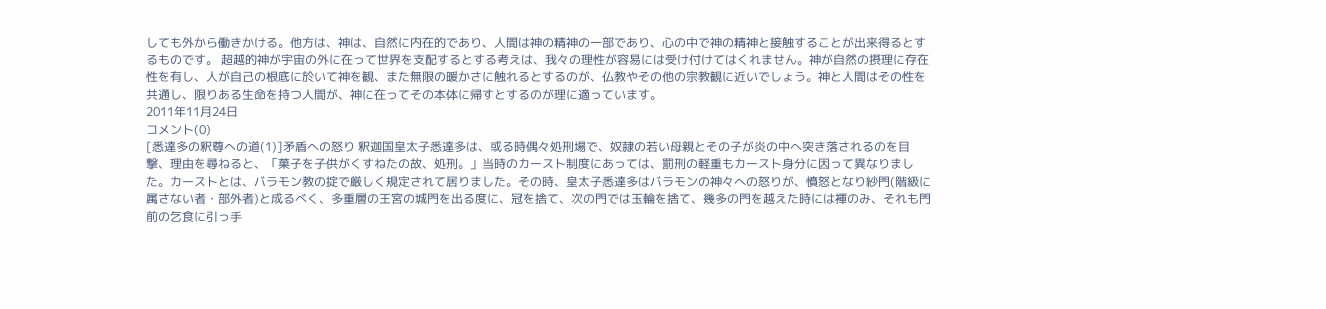しても外から働きかける。他方は、神は、自然に内在的であり、人間は神の精神の一部であり、心の中で神の精神と接触することが出来得るとするものです。 超越的神が宇宙の外に在って世界を支配するとする考えは、我々の理性が容易には受け付けてはくれません。神が自然の摂理に存在性を有し、人が自己の根底に於いて神を観、また無限の暖かさに触れるとするのが、仏教やその他の宗教観に近いでしょう。神と人間はその性を共通し、限りある生命を持つ人間が、神に在ってその本体に帰すとするのが理に適っています。
2011年11月24日
コメント(0)
[悉達多の釈尊への道(1)]矛盾への怒り 釈迦国皇太子悉達多は、或る時偶々処刑場で、奴隷の若い母親とその子が炎の中へ突き落されるのを目撃、理由を尋ねると、「菓子を子供がくすねたの故、処刑。」当時のカースト制度にあっては、罰刑の軽重もカースト身分に因って異なりました。カーストとは、バラモン教の掟で厳しく規定されて居りました。その時、皇太子悉達多はバラモンの神々への怒りが、憤怒となり紗門(階級に属さない者・部外者)と成るべく、多重層の王宮の城門を出る度に、冠を捨て、次の門では玉輪を捨て、幾多の門を越えた時には褌のみ、それも門前の乞食に引っ手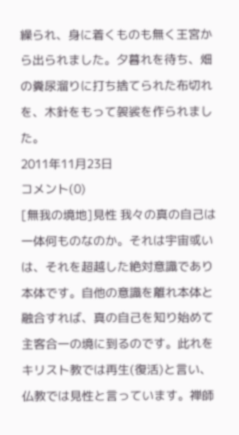繰られ、身に着くものも無く王宮から出られました。夕暮れを待ち、畑の糞尿溜りに打ち捨てられた布切れを、木針をもって袈裟を作られました。
2011年11月23日
コメント(0)
[無我の境地]見性 我々の真の自己は一体何ものなのか。それは宇宙或いは、それを超越した絶対意識であり本体です。自他の意識を離れ本体と融合すれば、真の自己を知り始めて主客合一の境に到るのです。此れをキリスト教では再生(復活)と言い、仏教では見性と言っています。禅師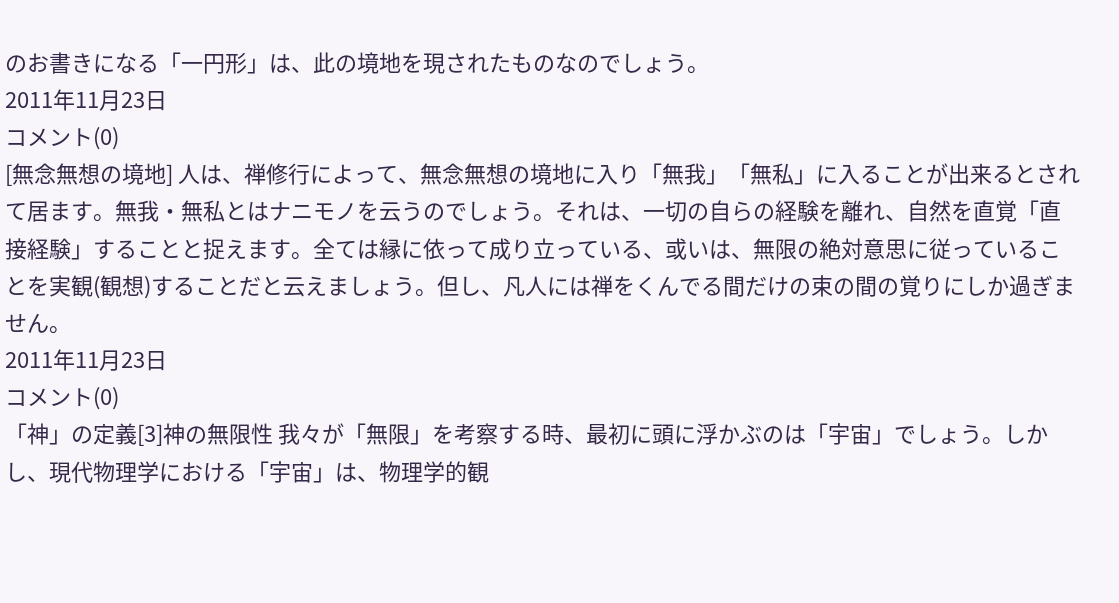のお書きになる「一円形」は、此の境地を現されたものなのでしょう。
2011年11月23日
コメント(0)
[無念無想の境地] 人は、禅修行によって、無念無想の境地に入り「無我」「無私」に入ることが出来るとされて居ます。無我・無私とはナニモノを云うのでしょう。それは、一切の自らの経験を離れ、自然を直覚「直接経験」することと捉えます。全ては縁に依って成り立っている、或いは、無限の絶対意思に従っていることを実観(観想)することだと云えましょう。但し、凡人には禅をくんでる間だけの束の間の覚りにしか過ぎません。
2011年11月23日
コメント(0)
「神」の定義[3]神の無限性 我々が「無限」を考察する時、最初に頭に浮かぶのは「宇宙」でしょう。しかし、現代物理学における「宇宙」は、物理学的観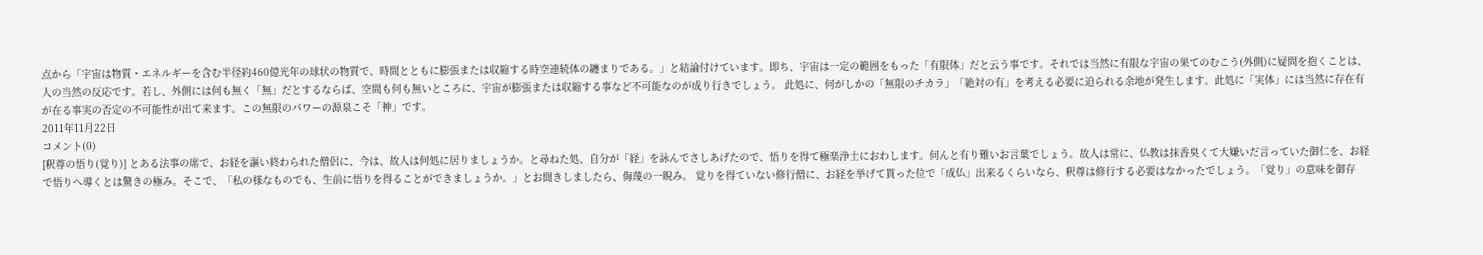点から「宇宙は物質・エネルギーを含む半径約460億光年の球状の物質で、時間とともに膨張または収縮する時空連続体の纏まりである。」と結論付けています。即ち、宇宙は一定の範囲をもった「有限体」だと云う事です。それでは当然に有限な宇宙の果てのむこう(外側)に疑問を抱くことは、人の当然の反応です。若し、外側には何も無く「無」だとするならば、空間も何も無いところに、宇宙が膨張または収縮する事など不可能なのが成り行きでしょう。 此処に、何がしかの「無限のチカラ」「絶対の有」を考える必要に迫られる余地が発生します。此処に「実体」には当然に存在有が在る事実の否定の不可能性が出て来ます。この無限のパワーの源泉こそ「神」です。
2011年11月22日
コメント(0)
[釈尊の悟り(覚り)] とある法事の席で、お経を謳い終わられた僧侶に、今は、故人は何処に居りましょうか。と尋ねた処、自分が「経」を詠んでさしあげたので、悟りを得て極楽浄土におわします。何んと有り難いお言葉でしょう。故人は常に、仏教は抹香臭くて大嫌いだ言っていた御仁を、お経で悟りへ導くとは驚きの極み。そこで、「私の様なものでも、生前に悟りを得ることができましょうか。」とお聞きしましたら、侮蔑の一睨み。 覚りを得ていない修行僧に、お経を挙げて貰った位で「成仏」出来るくらいなら、釈尊は修行する必要はなかったでしょう。「覚り」の意味を御存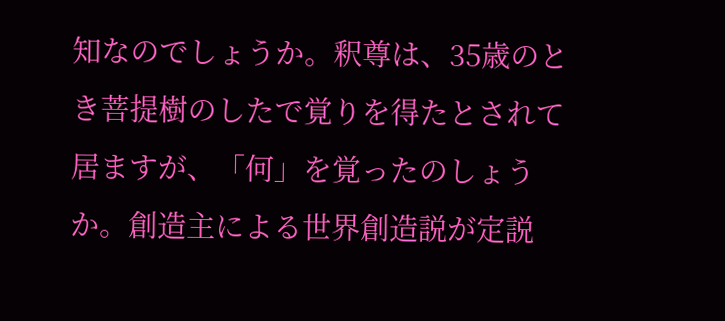知なのでしょうか。釈尊は、35歳のとき菩提樹のしたで覚りを得たとされて居ますが、「何」を覚ったのしょうか。創造主による世界創造説が定説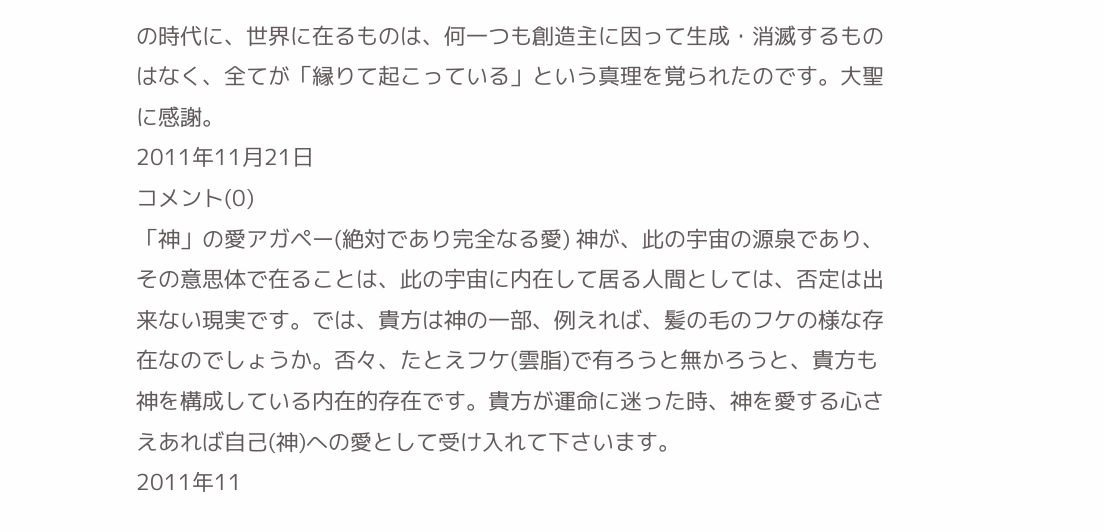の時代に、世界に在るものは、何一つも創造主に因って生成・消滅するものはなく、全てが「縁りて起こっている」という真理を覚られたのです。大聖に感謝。
2011年11月21日
コメント(0)
「神」の愛アガペー(絶対であり完全なる愛) 神が、此の宇宙の源泉であり、その意思体で在ることは、此の宇宙に内在して居る人間としては、否定は出来ない現実です。では、貴方は神の一部、例えれば、髪の毛のフケの様な存在なのでしょうか。否々、たとえフケ(雲脂)で有ろうと無かろうと、貴方も神を構成している内在的存在です。貴方が運命に迷った時、神を愛する心さえあれば自己(神)への愛として受け入れて下さいます。
2011年11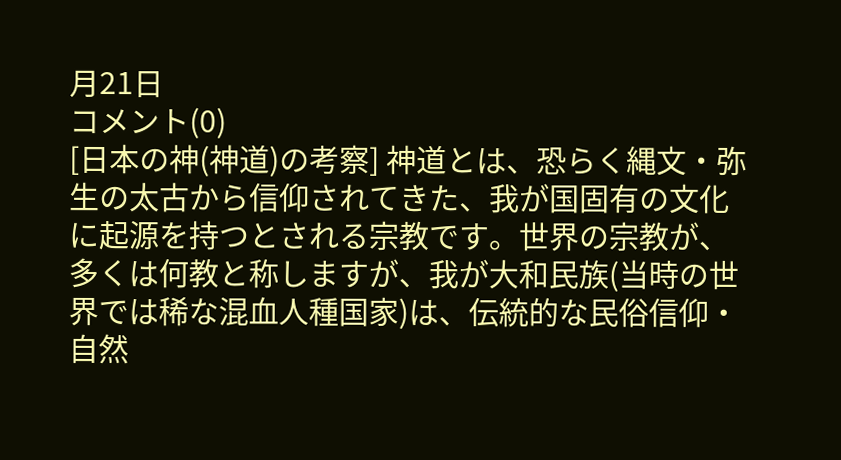月21日
コメント(0)
[日本の神(神道)の考察] 神道とは、恐らく縄文・弥生の太古から信仰されてきた、我が国固有の文化に起源を持つとされる宗教です。世界の宗教が、多くは何教と称しますが、我が大和民族(当時の世界では稀な混血人種国家)は、伝統的な民俗信仰・自然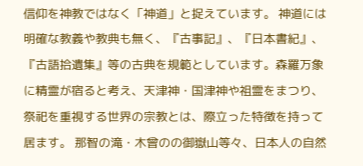信仰を神教ではなく「神道」と捉えています。 神道には明確な教義や教典も無く、『古事記』、『日本書紀』、『古語拾遺集』等の古典を規範としています。森羅万象に精霊が宿ると考え、天津神・国津神や祖霊をまつり、祭祀を重視する世界の宗教とは、際立った特徴を持って居ます。 那智の滝・木曾のの御嶽山等々、日本人の自然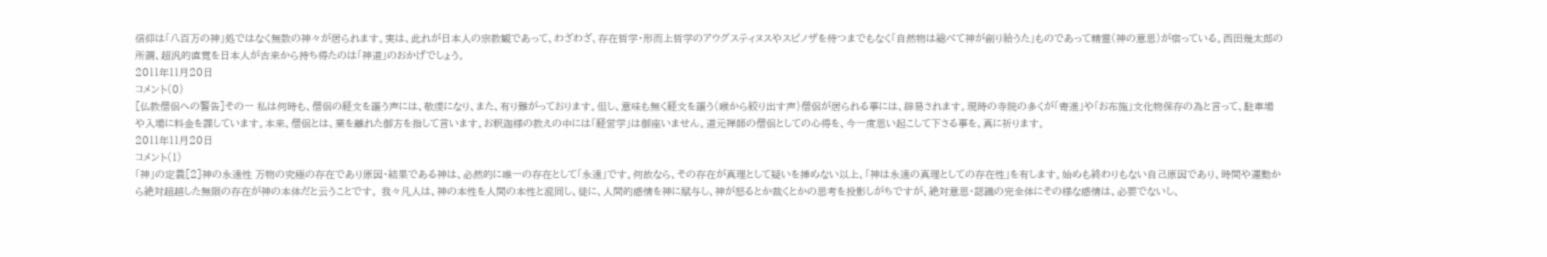信仰は「八百万の神」処ではなく無数の神々が居られます。実は、此れが日本人の宗教観であって、わざわざ、存在哲学・形而上哲学のアウグスティヌスやスピノザを待つまでもなく「自然物は総べて神が創り給うた」ものであって精霊(神の意思)が宿っている。西田幾太郎の所謂、超汎的直覚を日本人が古来から持ち得たのは「神道」のおかげでしょう。
2011年11月20日
コメント(0)
[仏教僧侶への警告]その一 私は何時も、僧侶の経文を謳う声には、敬虔になり、また、有り難がっております。但し、意味も無く経文を謳う(喉から絞り出す声)僧侶が居られる事には、辟易されます。現時の寺院の多くが「寄進」や「お布施」文化物保存の為と言って、駐車場や入場に料金を課しています。本来、僧侶とは、業を離れた御方を指して言います。お釈迦様の教えの中には「経営学」は御座いません。道元禅師の僧侶としての心得を、今一度思い起こして下さる事を、真に祈ります。
2011年11月20日
コメント(1)
「神」の定義[2]神の永遠性 万物の究極の存在であり原因・結果である神は、必然的に唯一の存在として「永遠」です。何故なら、その存在が真理として疑いを挿めない以上、「神は永遠の真理としての存在性」を有します。始めも終わりもない自己原因であり、時間や運動から絶対超越した無限の存在が神の本体だと云うことです。 我々凡人は、神の本性を人間の本性と混同し、徒に、人間的感情を神に賦与し、神が怒るとか裁くとかの思考を投影しがちですが、絶対意思・認識の完全体にその様な感情は、必要でないし、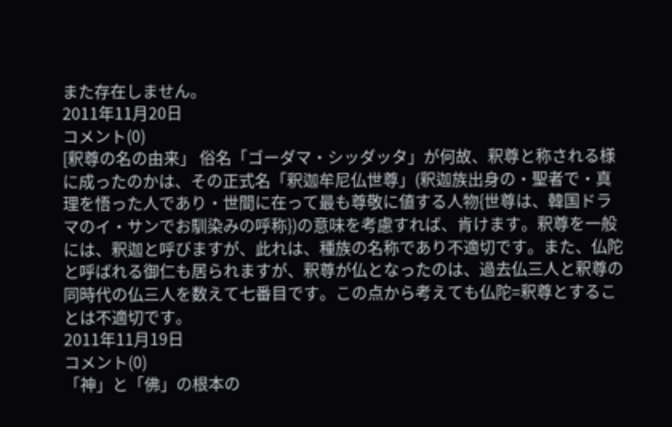また存在しません。
2011年11月20日
コメント(0)
[釈尊の名の由来」 俗名「ゴーダマ・シッダッタ」が何故、釈尊と称される様に成ったのかは、その正式名「釈迦牟尼仏世尊」(釈迦族出身の・聖者で・真理を悟った人であり・世間に在って最も尊敬に値する人物{世尊は、韓国ドラマのイ・サンでお馴染みの呼称})の意味を考慮すれば、肯けます。釈尊を一般には、釈迦と呼びますが、此れは、種族の名称であり不適切です。また、仏陀と呼ばれる御仁も居られますが、釈尊が仏となったのは、過去仏三人と釈尊の同時代の仏三人を数えて七番目です。この点から考えても仏陀=釈尊とすることは不適切です。
2011年11月19日
コメント(0)
「神」と「佛」の根本の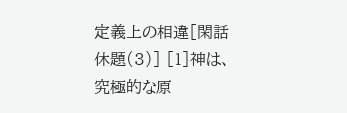定義上の相違[閑話休題(3)] [1]神は、究極的な原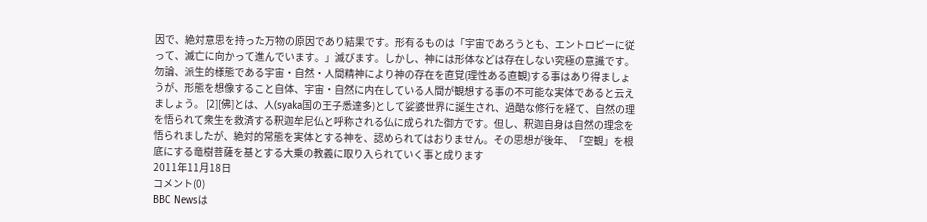因で、絶対意思を持った万物の原因であり結果です。形有るものは「宇宙であろうとも、エントロピーに従って、滅亡に向かって進んでいます。」滅びます。しかし、神には形体などは存在しない究極の意識です。勿論、派生的様態である宇宙・自然・人間精神により神の存在を直覚(理性ある直観)する事はあり得ましょうが、形態を想像すること自体、宇宙・自然に内在している人間が観想する事の不可能な実体であると云えましょう。 [2][佛]とは、人(syaka国の王子悉達多)として娑婆世界に誕生され、過酷な修行を経て、自然の理を悟られて衆生を救済する釈迦牟尼仏と呼称される仏に成られた御方です。但し、釈迦自身は自然の理念を悟られましたが、絶対的常態を実体とする神を、認められてはおりません。その思想が後年、「空観」を根底にする竜樹菩薩を基とする大乗の教義に取り入られていく事と成ります
2011年11月18日
コメント(0)
BBC Newsは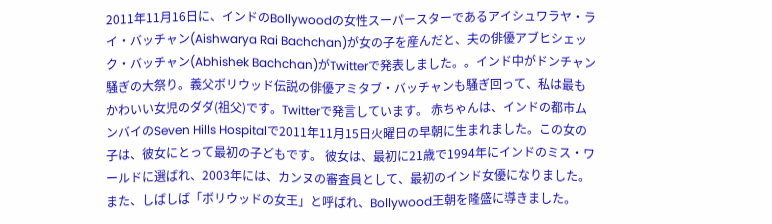2011年11月16日に、インドのBollywoodの女性スーパースターであるアイシュワラヤ・ライ・バッチャン(Aishwarya Rai Bachchan)が女の子を産んだと、夫の俳優アブヒシェック・バッチャン(Abhishek Bachchan)がTwitterで発表しました。。インド中がドンチャン騒ぎの大祭り。義父ボリウッド伝説の俳優アミタブ・バッチャンも騒ぎ回って、私は最もかわいい女児のダダ(祖父)です。Twitterで発言しています。 赤ちゃんは、インドの都市ムンバイのSeven Hills Hospitalで2011年11月15日火曜日の早朝に生まれました。この女の子は、彼女にとって最初の子どもです。 彼女は、最初に21歳で1994年にインドのミス・ワールドに選ばれ、2003年には、カンヌの審査員として、最初のインド女優になりました。また、しばしば「ボリウッドの女王」と呼ばれ、Bollywood王朝を隆盛に導きました。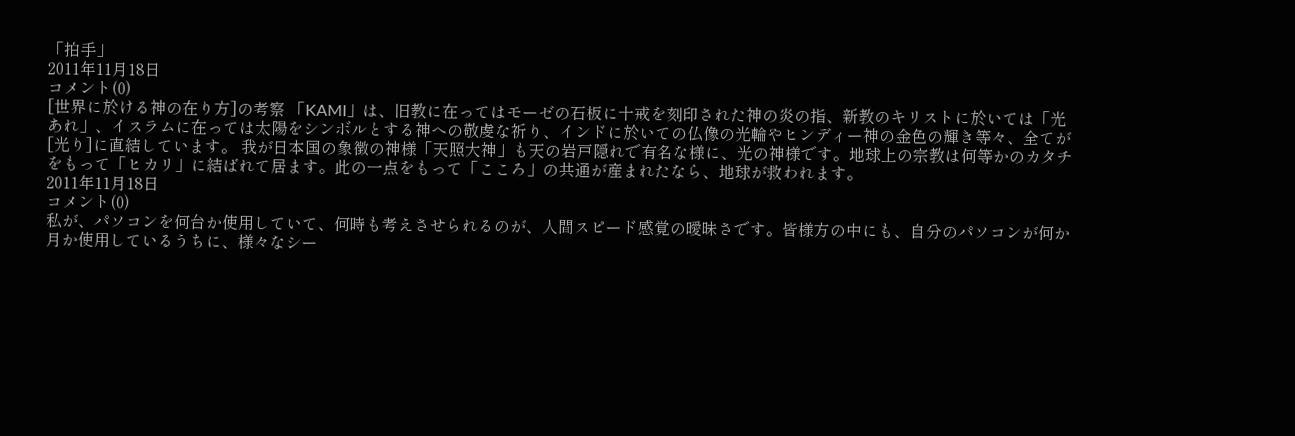「拍手」
2011年11月18日
コメント(0)
[世界に於ける神の在り方]の考察 「KAMI」は、旧教に在ってはモーゼの石板に十戒を刻印された神の炎の指、新教のキリストに於いては「光あれ」、イスラムに在っては太陽をシンボルとする神への敬虔な祈り、インドに於いての仏像の光輪やヒンディー神の金色の輝き等々、全てが[光り]に直結しています。 我が日本国の象徴の神様「天照大神」も天の岩戸隠れで有名な様に、光の神様です。地球上の宗教は何等かのカタチをもって「ヒカリ」に結ばれて居ます。此の一点をもって「こころ」の共通が産まれたなら、地球が救われます。
2011年11月18日
コメント(0)
私が、パソコンを何台か使用していて、何時も考えさせられるのが、人間スピード感覚の曖昧さです。皆様方の中にも、自分のパソコンが何か月か使用しているうちに、様々なシー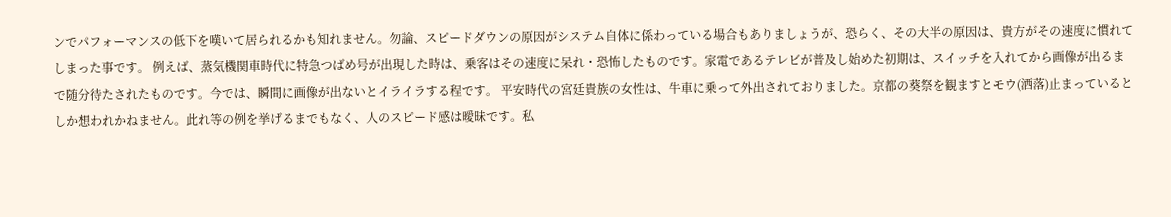ンでパフォーマンスの低下を嘆いて居られるかも知れません。勿論、スピードダウンの原因がシステム自体に係わっている場合もありましょうが、恐らく、その大半の原因は、貴方がその速度に慣れてしまった事です。 例えば、蒸気機関車時代に特急つばめ号が出現した時は、乗客はその速度に呆れ・恐怖したものです。家電であるテレビが普及し始めた初期は、スイッチを入れてから画像が出るまで随分待たされたものです。今では、瞬間に画像が出ないとイライラする程です。 平安時代の宮廷貴族の女性は、牛車に乗って外出されておりました。京都の葵祭を観ますとモウ(洒落)止まっているとしか想われかねません。此れ等の例を挙げるまでもなく、人のスピード感は曖昧です。私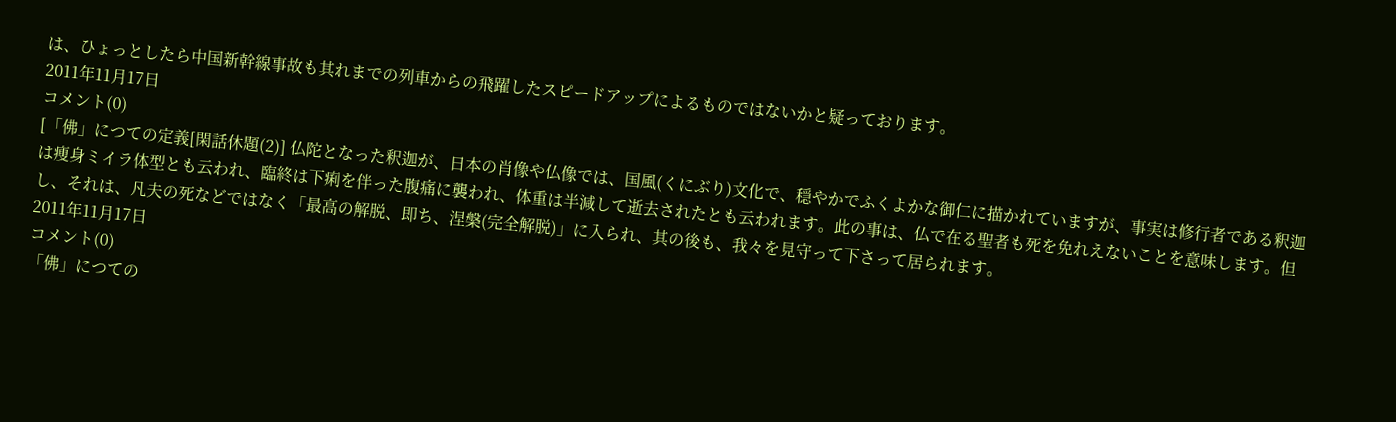は、ひょっとしたら中国新幹線事故も其れまでの列車からの飛躍したスピードアップによるものではないかと疑っております。
2011年11月17日
コメント(0)
[「佛」につての定義[閑話休題(2)] 仏陀となった釈迦が、日本の肖像や仏像では、国風(くにぶり)文化で、穏やかでふくよかな御仁に描かれていますが、事実は修行者である釈迦は痩身ミイラ体型とも云われ、臨終は下痢を伴った腹痛に襲われ、体重は半減して逝去されたとも云われます。此の事は、仏で在る聖者も死を免れえないことを意味します。但し、それは、凡夫の死などではなく「最高の解脱、即ち、涅槃(完全解脱)」に入られ、其の後も、我々を見守って下さって居られます。
2011年11月17日
コメント(0)
「佛」につての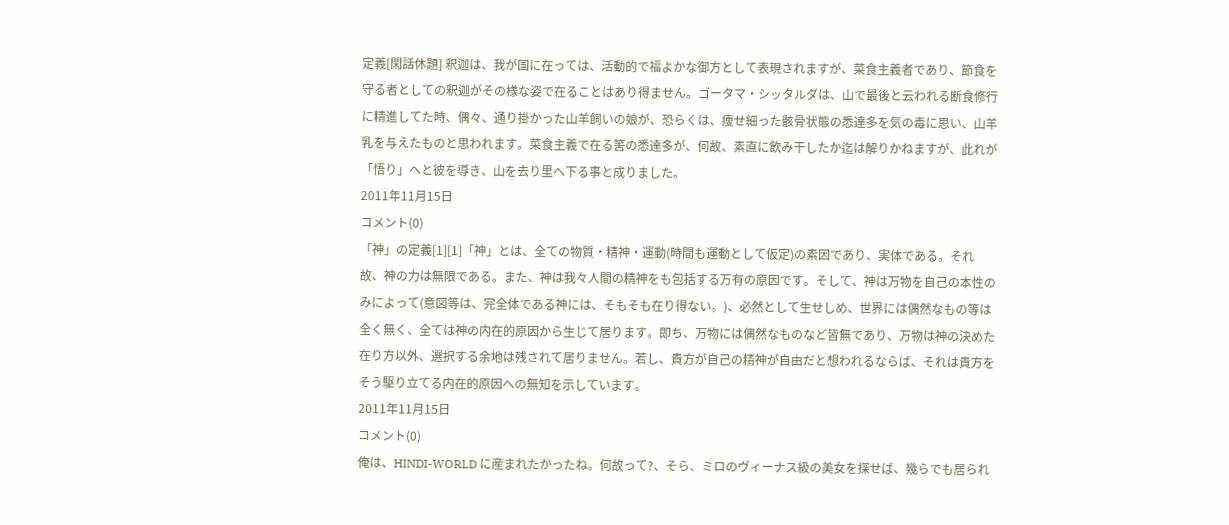定義[閑話休題] 釈迦は、我が国に在っては、活動的で福よかな御方として表現されますが、菜食主義者であり、節食を守る者としての釈迦がその様な姿で在ることはあり得ません。ゴータマ・シッタルダは、山で最後と云われる断食修行に精進してた時、偶々、通り掛かった山羊飼いの娘が、恐らくは、痩せ細った骸骨状態の悉達多を気の毒に思い、山羊乳を与えたものと思われます。菜食主義で在る筈の悉達多が、何故、素直に飲み干したか迄は解りかねますが、此れが「悟り」へと彼を導き、山を去り里へ下る事と成りました。
2011年11月15日
コメント(0)
「神」の定義[1][1]「神」とは、全ての物質・精神・運動(時間も運動として仮定)の素因であり、実体である。それ故、神の力は無限である。また、神は我々人間の精神をも包括する万有の原因です。そして、神は万物を自己の本性のみによって(意図等は、完全体である神には、そもそも在り得ない。)、必然として生せしめ、世界には偶然なもの等は全く無く、全ては神の内在的原因から生じて居ります。即ち、万物には偶然なものなど皆無であり、万物は神の決めた在り方以外、選択する余地は残されて居りません。若し、貴方が自己の精神が自由だと想われるならば、それは貴方をそう駆り立てる内在的原因への無知を示しています。
2011年11月15日
コメント(0)
俺は、HINDI-WORLD に産まれたかったね。何故って?、そら、ミロのヴィーナス級の美女を探せば、幾らでも居られ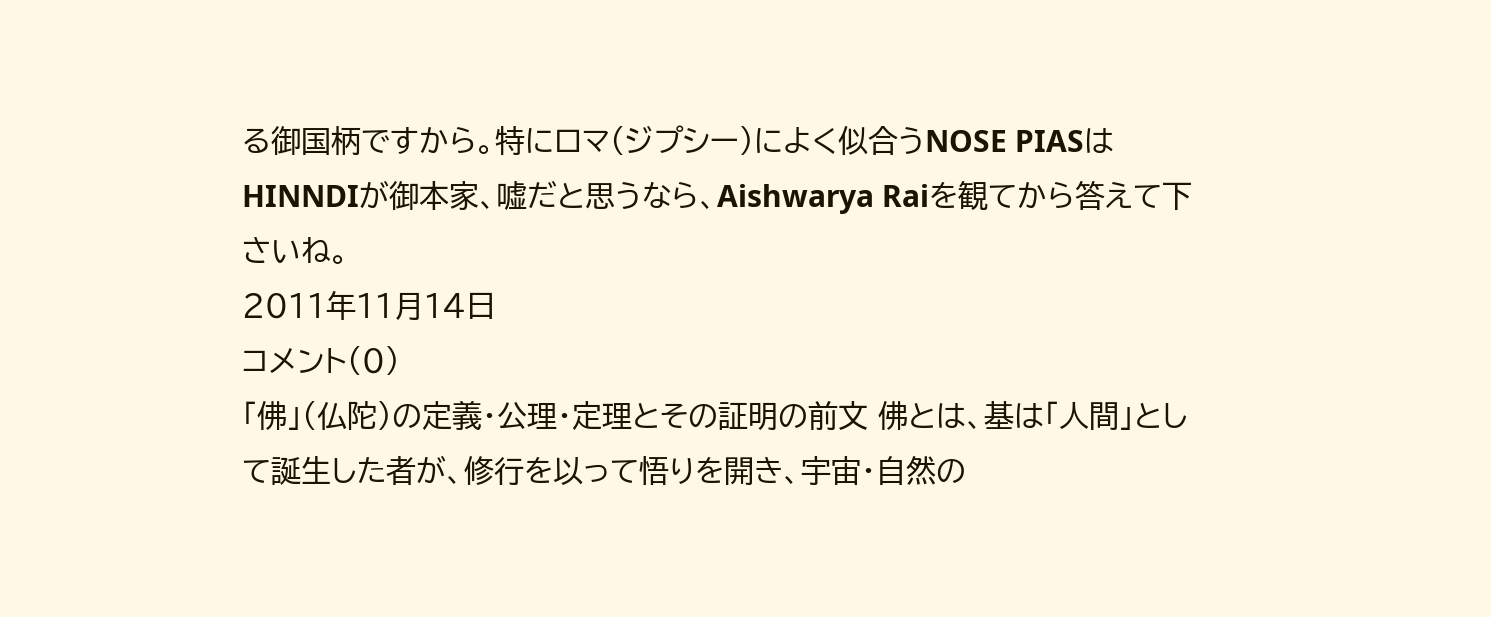る御国柄ですから。特にロマ(ジプシー)によく似合うNOSE PIASはHINNDIが御本家、嘘だと思うなら、Aishwarya Raiを観てから答えて下さいね。
2011年11月14日
コメント(0)
「佛」(仏陀)の定義・公理・定理とその証明の前文 佛とは、基は「人間」として誕生した者が、修行を以って悟りを開き、宇宙・自然の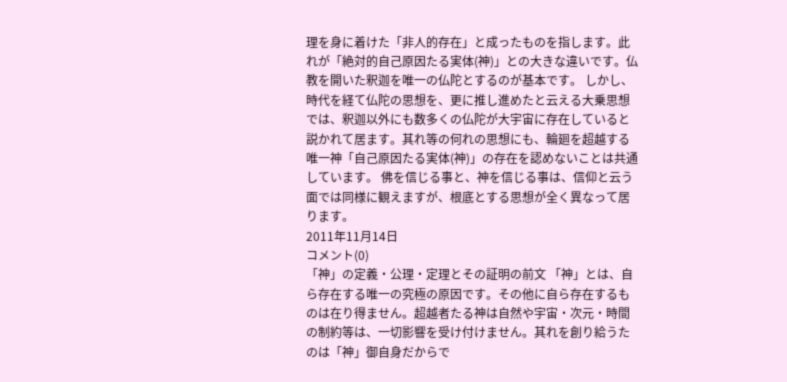理を身に着けた「非人的存在」と成ったものを指します。此れが「絶対的自己原因たる実体(神)」との大きな違いです。仏教を開いた釈迦を唯一の仏陀とするのが基本です。 しかし、時代を経て仏陀の思想を、更に推し進めたと云える大乗思想では、釈迦以外にも数多くの仏陀が大宇宙に存在していると説かれて居ます。其れ等の何れの思想にも、輪廻を超越する唯一神「自己原因たる実体(神)」の存在を認めないことは共通しています。 佛を信じる事と、神を信じる事は、信仰と云う面では同様に観えますが、根底とする思想が全く異なって居ります。
2011年11月14日
コメント(0)
「神」の定義・公理・定理とその証明の前文 「神」とは、自ら存在する唯一の究極の原因です。その他に自ら存在するものは在り得ません。超越者たる神は自然や宇宙・次元・時間の制約等は、一切影響を受け付けません。其れを創り給うたのは「神」御自身だからで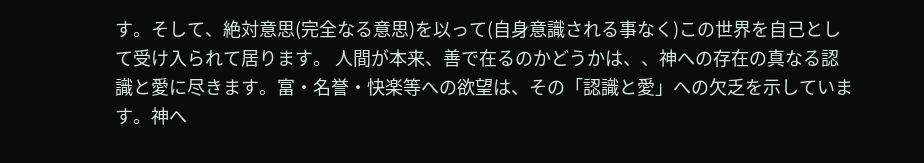す。そして、絶対意思(完全なる意思)を以って(自身意識される事なく)この世界を自己として受け入られて居ります。 人間が本来、善で在るのかどうかは、、神への存在の真なる認識と愛に尽きます。富・名誉・快楽等への欲望は、その「認識と愛」への欠乏を示しています。神へ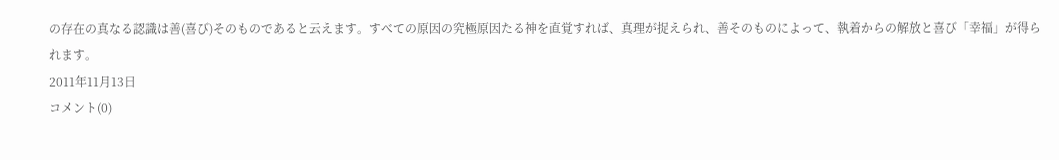の存在の真なる認識は善(喜び)そのものであると云えます。すべての原因の究極原因たる神を直覚すれば、真理が捉えられ、善そのものによって、執着からの解放と喜び「幸福」が得られます。
2011年11月13日
コメント(0)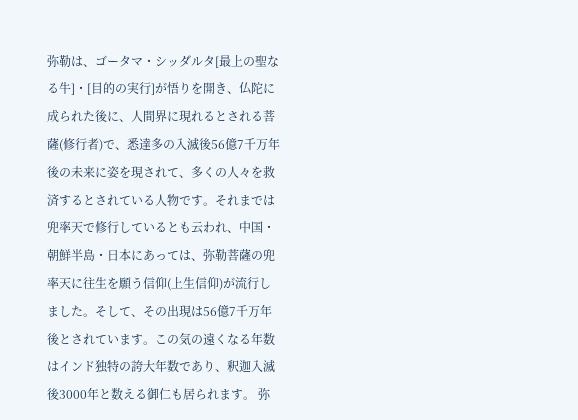弥勒は、ゴータマ・シッダルタ[最上の聖なる牛]・[目的の実行]が悟りを開き、仏陀に成られた後に、人間界に現れるとされる菩薩(修行者)で、悉達多の入滅後56億7千万年後の未来に姿を現されて、多くの人々を救済するとされている人物です。それまでは兜率天で修行しているとも云われ、中国・朝鮮半島・日本にあっては、弥勒菩薩の兜率天に往生を願う信仰(上生信仰)が流行しました。そして、その出現は56億7千万年後とされています。この気の遠くなる年数はインド独特の誇大年数であり、釈迦入滅後3000年と数える御仁も居られます。 弥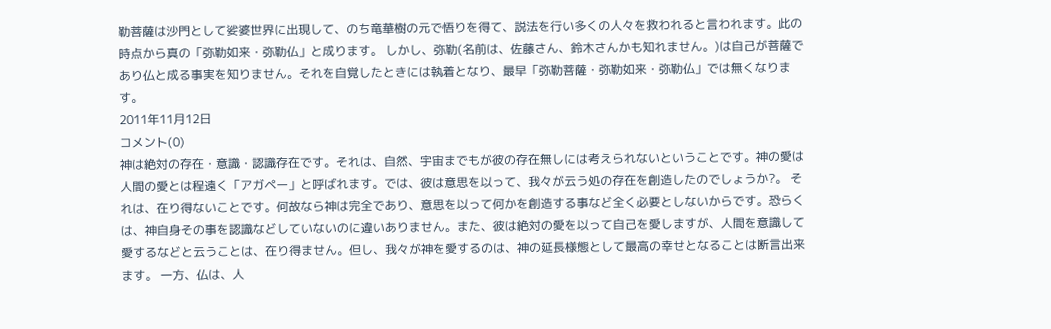勒菩薩は沙門として娑婆世界に出現して、のち竜華樹の元で悟りを得て、説法を行い多くの人々を救われると言われます。此の時点から真の「弥勒如来・弥勒仏」と成ります。 しかし、弥勒(名前は、佐藤さん、鈴木さんかも知れません。)は自己が菩薩であり仏と成る事実を知りません。それを自覚したときには執着となり、最早「弥勒菩薩・弥勒如来・弥勒仏」では無くなります。
2011年11月12日
コメント(0)
神は絶対の存在・意識・認識存在です。それは、自然、宇宙までもが彼の存在無しには考えられないということです。神の愛は人間の愛とは程遠く「アガペー」と呼ばれます。では、彼は意思を以って、我々が云う処の存在を創造したのでしょうか?。 それは、在り得ないことです。何故なら神は完全であり、意思を以って何かを創造する事など全く必要としないからです。恐らくは、神自身その事を認識などしていないのに違いありません。また、彼は絶対の愛を以って自己を愛しますが、人間を意識して愛するなどと云うことは、在り得ません。但し、我々が神を愛するのは、神の延長様態として最高の幸せとなることは断言出来ます。 一方、仏は、人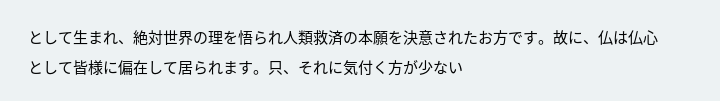として生まれ、絶対世界の理を悟られ人類救済の本願を決意されたお方です。故に、仏は仏心として皆様に偏在して居られます。只、それに気付く方が少ない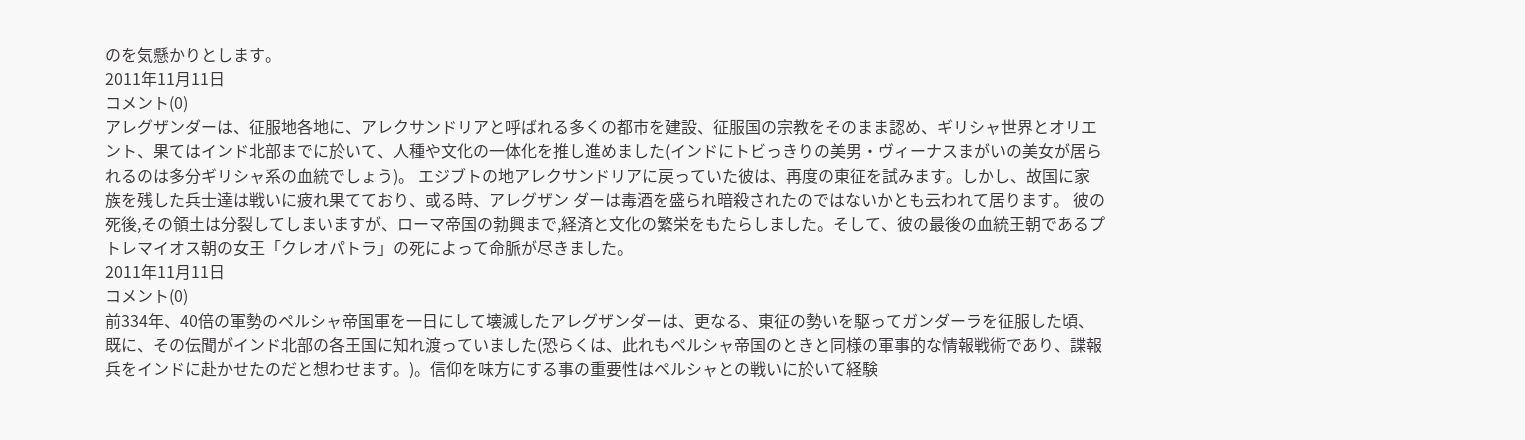のを気懸かりとします。
2011年11月11日
コメント(0)
アレグザンダーは、征服地各地に、アレクサンドリアと呼ばれる多くの都市を建設、征服国の宗教をそのまま認め、ギリシャ世界とオリエント、果てはインド北部までに於いて、人種や文化の一体化を推し進めました(インドにトビっきりの美男・ヴィーナスまがいの美女が居られるのは多分ギリシャ系の血統でしょう)。 エジブトの地アレクサンドリアに戻っていた彼は、再度の東征を試みます。しかし、故国に家族を残した兵士達は戦いに疲れ果てており、或る時、アレグザン ダーは毒酒を盛られ暗殺されたのではないかとも云われて居ります。 彼の死後,その領土は分裂してしまいますが、ローマ帝国の勃興まで,経済と文化の繁栄をもたらしました。そして、彼の最後の血統王朝であるプトレマイオス朝の女王「クレオパトラ」の死によって命脈が尽きました。
2011年11月11日
コメント(0)
前334年、40倍の軍勢のペルシャ帝国軍を一日にして壊滅したアレグザンダーは、更なる、東征の勢いを駆ってガンダーラを征服した頃、既に、その伝聞がインド北部の各王国に知れ渡っていました(恐らくは、此れもペルシャ帝国のときと同様の軍事的な情報戦術であり、諜報兵をインドに赴かせたのだと想わせます。)。信仰を味方にする事の重要性はペルシャとの戦いに於いて経験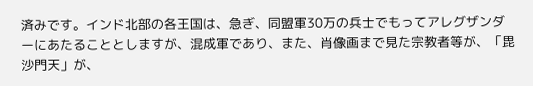済みです。インド北部の各王国は、急ぎ、同盟軍30万の兵士でもってアレグザンダーにあたることとしますが、混成軍であり、また、肖像画まで見た宗教者等が、「毘沙門天」が、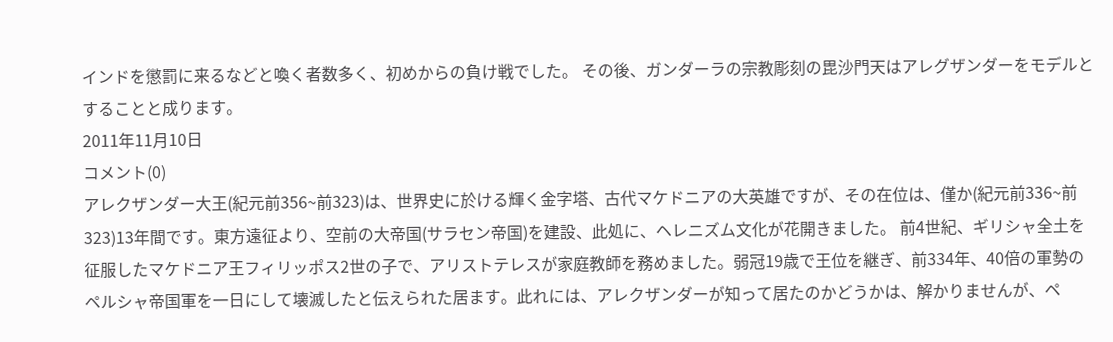インドを懲罰に来るなどと喚く者数多く、初めからの負け戦でした。 その後、ガンダーラの宗教彫刻の毘沙門天はアレグザンダーをモデルとすることと成ります。
2011年11月10日
コメント(0)
アレクザンダー大王(紀元前356~前323)は、世界史に於ける輝く金字塔、古代マケドニアの大英雄ですが、その在位は、僅か(紀元前336~前323)13年間です。東方遠征より、空前の大帝国(サラセン帝国)を建設、此処に、ヘレニズム文化が花開きました。 前4世紀、ギリシャ全土を征服したマケドニア王フィリッポス2世の子で、アリストテレスが家庭教師を務めました。弱冠19歳で王位を継ぎ、前334年、40倍の軍勢のペルシャ帝国軍を一日にして壊滅したと伝えられた居ます。此れには、アレクザンダーが知って居たのかどうかは、解かりませんが、ペ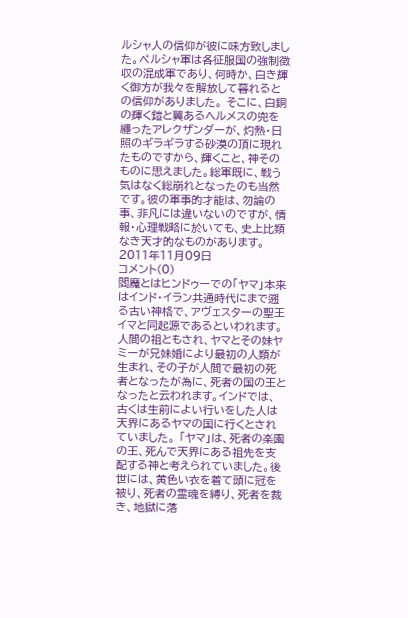ルシャ人の信仰が彼に味方致しました。ペルシャ軍は各征服国の強制徴収の混成軍であり、何時か、白き輝く御方が我々を解放して暮れるとの信仰がありました。 そこに、白銅の輝く鎧と翼あるヘルメスの兜を纏ったアレクザンダーが、灼熱・日照のギラギラする砂漠の頂に現れたものですから、輝くこと、神そのものに思えました。総軍既に、戦う気はなく総崩れとなったのも当然です。彼の軍事的才能は、勿論の事、非凡には違いないのですが、情報・心理戦略に於いても、史上比類なき天才的なものがあります。
2011年11月09日
コメント(0)
閻魔とはヒンドゥーでの「ヤマ」本来はインド・イラン共通時代にまで遡る古い神格で、アヴェスターの聖王イマと同起源であるといわれます。人間の祖ともされ、ヤマとその妹ヤミーが兄妹婚により最初の人類が生まれ、その子が人間で最初の死者となったが為に、死者の国の王となったと云われます。インドでは、古くは生前によい行いをした人は天界にあるヤマの国に行くとされていました。 「ヤマ」は、死者の楽園の王、死んで天界にある祖先を支配する神と考えられていました。後世には、黄色い衣を着て頭に冠を被り、死者の霊魂を縛り、死者を裁き、地獄に落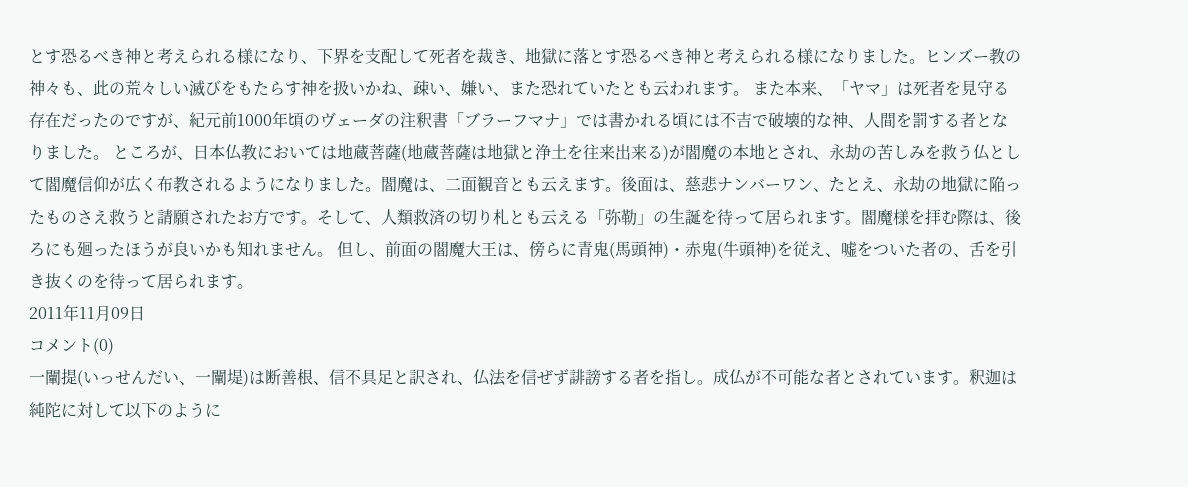とす恐るべき神と考えられる様になり、下界を支配して死者を裁き、地獄に落とす恐るべき神と考えられる様になりました。ヒンズー教の神々も、此の荒々しい滅びをもたらす神を扱いかね、疎い、嫌い、また恐れていたとも云われます。 また本来、「ヤマ」は死者を見守る存在だったのですが、紀元前1000年頃のヴェーダの注釈書「ブラーフマナ」では書かれる頃には不吉で破壊的な神、人間を罰する者となりました。 ところが、日本仏教においては地蔵菩薩(地蔵菩薩は地獄と浄土を往来出来る)が閻魔の本地とされ、永劫の苦しみを救う仏として閻魔信仰が広く布教されるようになりました。閻魔は、二面観音とも云えます。後面は、慈悲ナンバーワン、たとえ、永劫の地獄に陥ったものさえ救うと請願されたお方です。そして、人類救済の切り札とも云える「弥勒」の生誕を待って居られます。閻魔様を拝む際は、後ろにも廻ったほうが良いかも知れません。 但し、前面の閻魔大王は、傍らに青鬼(馬頭神)・赤鬼(牛頭神)を従え、嘘をついた者の、舌を引き抜くのを待って居られます。
2011年11月09日
コメント(0)
一闡提(いっせんだい、一闡堤)は断善根、信不具足と訳され、仏法を信ぜず誹謗する者を指し。成仏が不可能な者とされています。釈迦は純陀に対して以下のように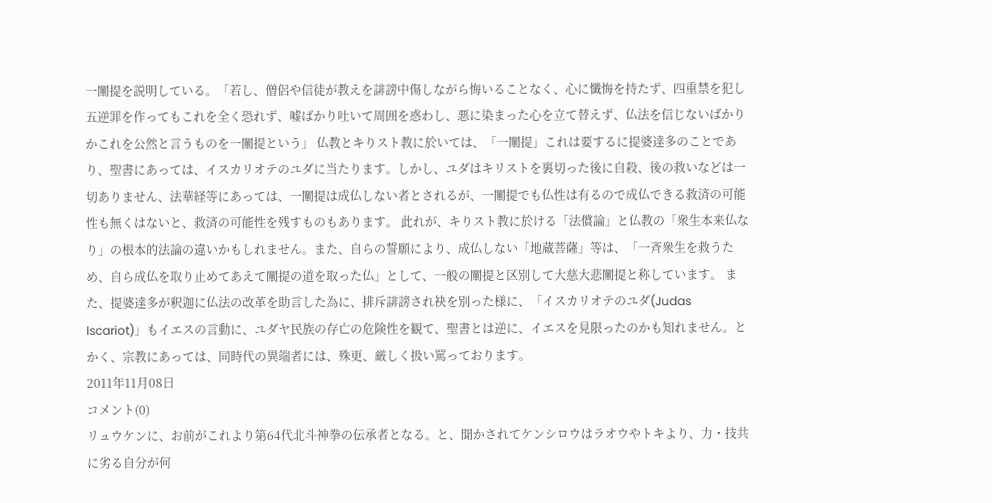一闡提を説明している。「若し、僧侶や信徒が教えを誹謗中傷しながら悔いることなく、心に懺悔を持たず、四重禁を犯し五逆罪を作ってもこれを全く恐れず、嘘ばかり吐いて周囲を惑わし、悪に染まった心を立て替えず、仏法を信じないばかりかこれを公然と言うものを一闡提という」 仏教とキりスト教に於いては、「一闡提」これは要するに提婆達多のことであり、聖書にあっては、イスカリオテのユダに当たります。しかし、ユダはキリストを裏切った後に自殺、後の救いなどは一切ありません、法華経等にあっては、一闡提は成仏しない者とされるが、一闡提でも仏性は有るので成仏できる救済の可能性も無くはないと、救済の可能性を残すものもあります。 此れが、キりスト教に於ける「法償論」と仏教の「衆生本来仏なり」の根本的法論の違いかもしれません。また、自らの誓願により、成仏しない「地蔵菩薩」等は、「一斉衆生を救うため、自ら成仏を取り止めてあえて闡提の道を取った仏」として、一般の闡提と区別して大慈大悲闡提と称しています。 また、提婆達多が釈迦に仏法の改革を助言した為に、排斥誹謗され袂を別った様に、「イスカリオテのユダ(Judas Iscariot)」もイエスの言動に、ユダヤ民族の存亡の危険性を観て、聖書とは逆に、イエスを見限ったのかも知れません。とかく、宗教にあっては、同時代の異端者には、殊更、厳しく扱い罵っております。
2011年11月08日
コメント(0)
リュウケンに、お前がこれより第64代北斗神拳の伝承者となる。と、聞かされてケンシロウはラオウやトキより、力・技共に劣る自分が何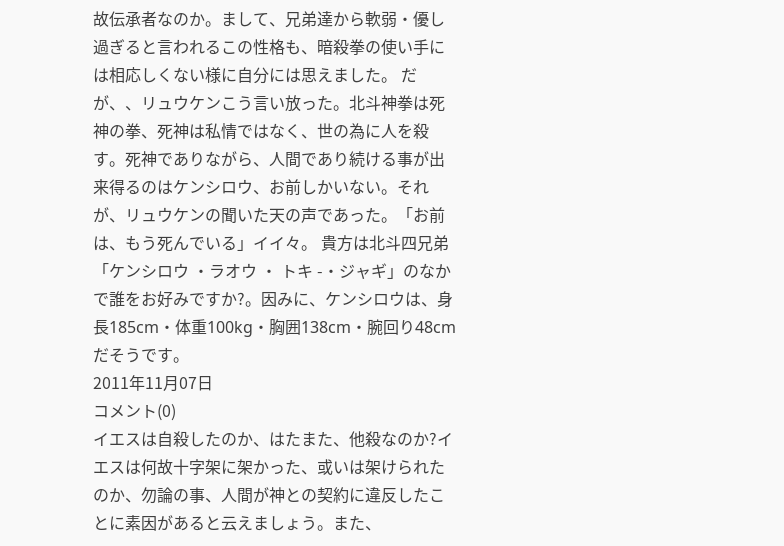故伝承者なのか。まして、兄弟達から軟弱・優し過ぎると言われるこの性格も、暗殺拳の使い手には相応しくない様に自分には思えました。 だが、、リュウケンこう言い放った。北斗神拳は死神の拳、死神は私情ではなく、世の為に人を殺す。死神でありながら、人間であり続ける事が出来得るのはケンシロウ、お前しかいない。それが、リュウケンの聞いた天の声であった。「お前は、もう死んでいる」イイ々。 貴方は北斗四兄弟 「ケンシロウ ・ラオウ ・ トキ -・ジャギ」のなかで誰をお好みですか?。因みに、ケンシロウは、身長185cm・体重100kg・胸囲138cm・腕回り48cmだそうです。
2011年11月07日
コメント(0)
イエスは自殺したのか、はたまた、他殺なのか?イエスは何故十字架に架かった、或いは架けられたのか、勿論の事、人間が神との契約に違反したことに素因があると云えましょう。また、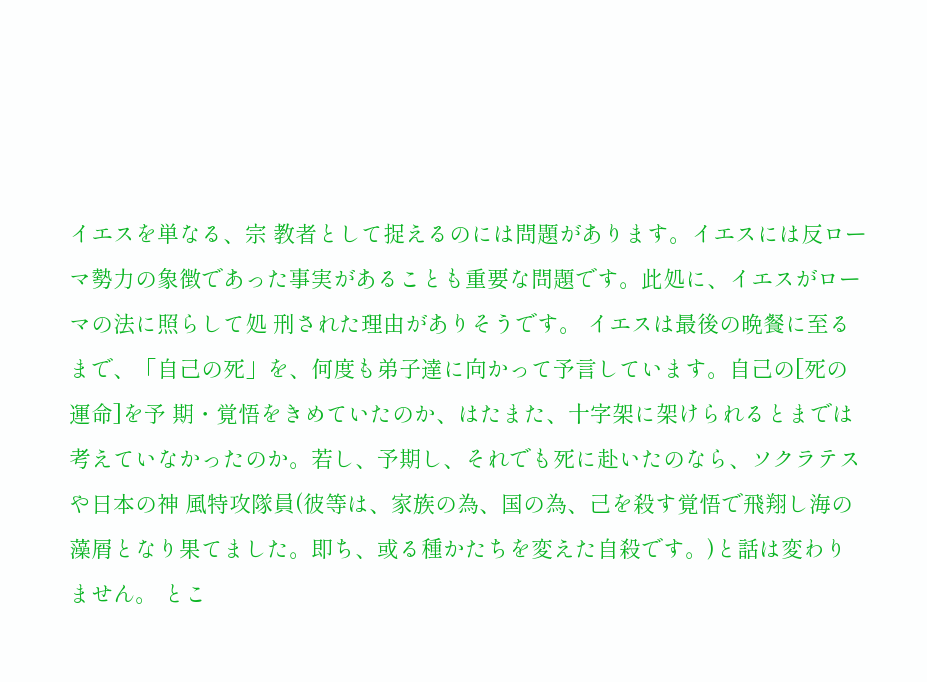イエスを単なる、宗 教者として捉えるのには問題があります。イエスには反ローマ勢力の象徴であった事実があることも重要な問題です。此処に、イエスがローマの法に照らして処 刑された理由がありそうです。 イエスは最後の晩餐に至るまで、「自己の死」を、何度も弟子達に向かって予言しています。自己の[死の運命]を予 期・覚悟をきめていたのか、はたまた、十字架に架けられるとまでは考えていなかったのか。若し、予期し、それでも死に赴いたのなら、ソクラテスや日本の神 風特攻隊員(彼等は、家族の為、国の為、己を殺す覚悟で飛翔し海の藻屑となり果てました。即ち、或る種かたちを変えた自殺です。)と話は変わりません。 とこ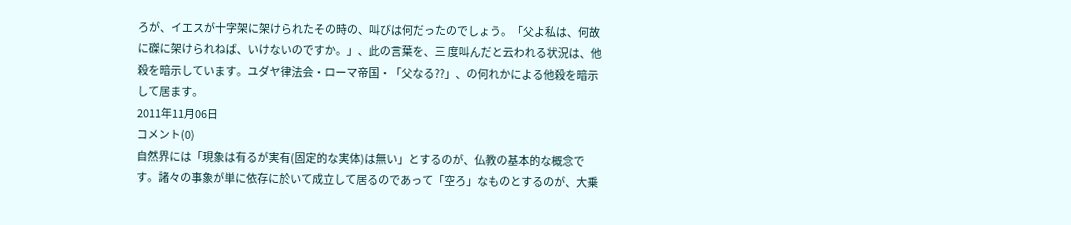ろが、イエスが十字架に架けられたその時の、叫びは何だったのでしょう。「父よ私は、何故に磔に架けられねば、いけないのですか。」、此の言葉を、三 度叫んだと云われる状況は、他殺を暗示しています。ユダヤ律法会・ローマ帝国・「父なる??」、の何れかによる他殺を暗示して居ます。
2011年11月06日
コメント(0)
自然界には「現象は有るが実有(固定的な実体)は無い」とするのが、仏教の基本的な概念です。諸々の事象が単に依存に於いて成立して居るのであって「空ろ」なものとするのが、大乗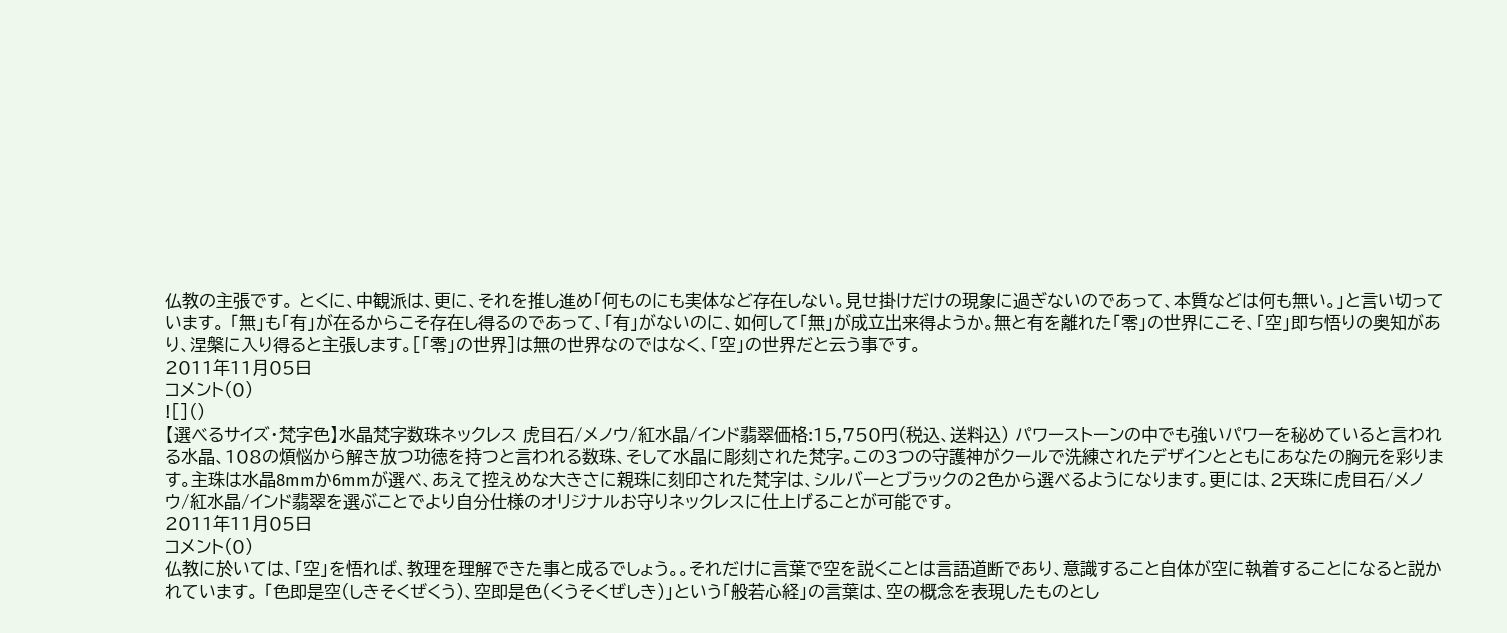仏教の主張です。 とくに、中観派は、更に、それを推し進め「何ものにも実体など存在しない。見せ掛けだけの現象に過ぎないのであって、本質などは何も無い。」と言い切っています。 「無」も「有」が在るからこそ存在し得るのであって、「有」がないのに、如何して「無」が成立出来得ようか。無と有を離れた「零」の世界にこそ、「空」即ち悟りの奥知があり、涅槃に入り得ると主張します。[「零」の世界]は無の世界なのではなく、「空」の世界だと云う事です。
2011年11月05日
コメント(0)
![]()
【選べるサイズ・梵字色】水晶梵字数珠ネックレス 虎目石/メノウ/紅水晶/インド翡翠価格:15,750円(税込、送料込) パワーストーンの中でも強いパワーを秘めていると言われる水晶、108の煩悩から解き放つ功徳を持つと言われる数珠、そして水晶に彫刻された梵字。この3つの守護神がクールで洗練されたデザインとともにあなたの胸元を彩ります。主珠は水晶8mmか6mmが選べ、あえて控えめな大きさに親珠に刻印された梵字は、シルバーとブラックの2色から選べるようになります。更には、2天珠に虎目石/メノウ/紅水晶/インド翡翠を選ぶことでより自分仕様のオリジナルお守りネックレスに仕上げることが可能です。
2011年11月05日
コメント(0)
仏教に於いては、「空」を悟れば、教理を理解できた事と成るでしょう。。それだけに言葉で空を説くことは言語道断であり、意識すること自体が空に執着することになると説かれています。 「色即是空(しきそくぜくう)、空即是色(くうそくぜしき)」という「般若心経」の言葉は、空の概念を表現したものとし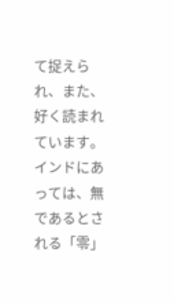て捉えられ、また、好く読まれています。 インドにあっては、無であるとされる「零」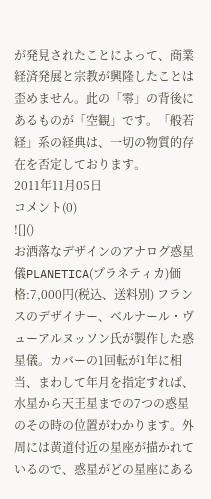が発見されたことによって、商業経済発展と宗教が興隆したことは歪めません。此の「零」の背後にあるものが「空観」です。「般若経」系の経典は、一切の物質的存在を否定しております。
2011年11月05日
コメント(0)
![]()
お洒落なデザインのアナログ惑星儀PLANETICA(プラネティカ)価格:7,000円(税込、送料別) フランスのデザイナー、ベルナール・ヴューアルヌッソン氏が製作した惑星儀。カバーの1回転が1年に相当、まわして年月を指定すれば、水星から天王星までの7つの惑星のその時の位置がわかります。外周には黄道付近の星座が描かれているので、惑星がどの星座にある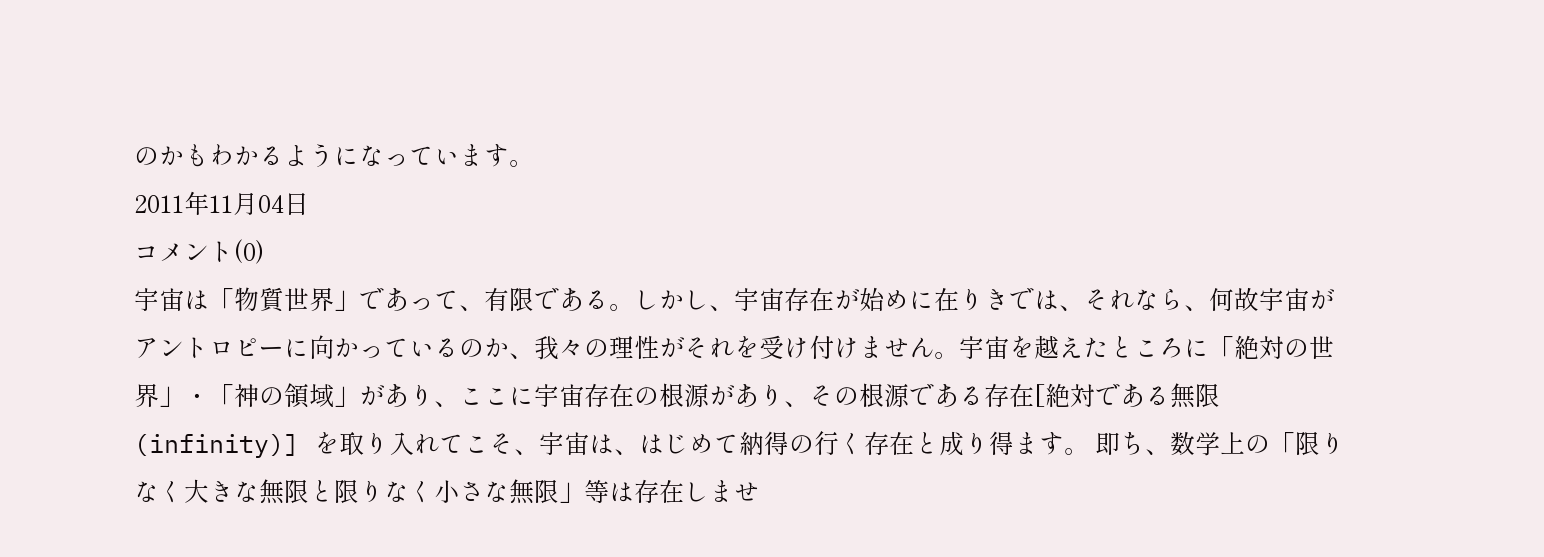のかもわかるようになっています。
2011年11月04日
コメント(0)
宇宙は「物質世界」であって、有限である。しかし、宇宙存在が始めに在りきでは、それなら、何故宇宙がアントロピーに向かっているのか、我々の理性がそれを受け付けません。宇宙を越えたところに「絶対の世界」・「神の領域」があり、ここに宇宙存在の根源があり、その根源である存在[絶対である無限(infinity)] を取り入れてこそ、宇宙は、はじめて納得の行く存在と成り得ます。 即ち、数学上の「限りなく大きな無限と限りなく小さな無限」等は存在しませ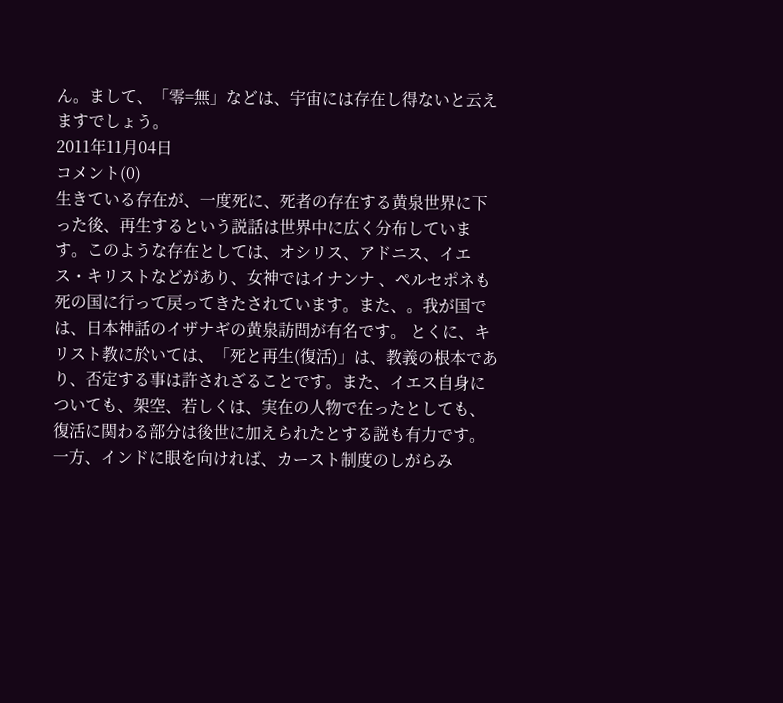ん。まして、「零=無」などは、宇宙には存在し得ないと云えますでしょう。
2011年11月04日
コメント(0)
生きている存在が、一度死に、死者の存在する黄泉世界に下った後、再生するという説話は世界中に広く分布しています。このような存在としては、オシリス、アドニス、イエス・キリストなどがあり、女神ではイナンナ 、ペルセポネも死の国に行って戻ってきたされています。また、。我が国では、日本神話のイザナギの黄泉訪問が有名です。 とくに、キリスト教に於いては、「死と再生(復活)」は、教義の根本であり、否定する事は許されざることです。また、イエス自身についても、架空、若しくは、実在の人物で在ったとしても、復活に関わる部分は後世に加えられたとする説も有力です。 一方、インドに眼を向ければ、カースト制度のしがらみ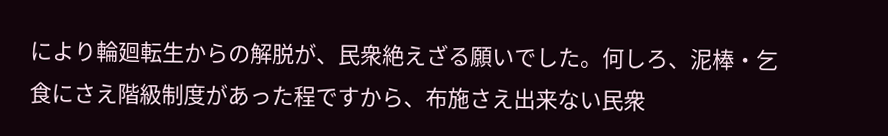により輪廻転生からの解脱が、民衆絶えざる願いでした。何しろ、泥棒・乞食にさえ階級制度があった程ですから、布施さえ出来ない民衆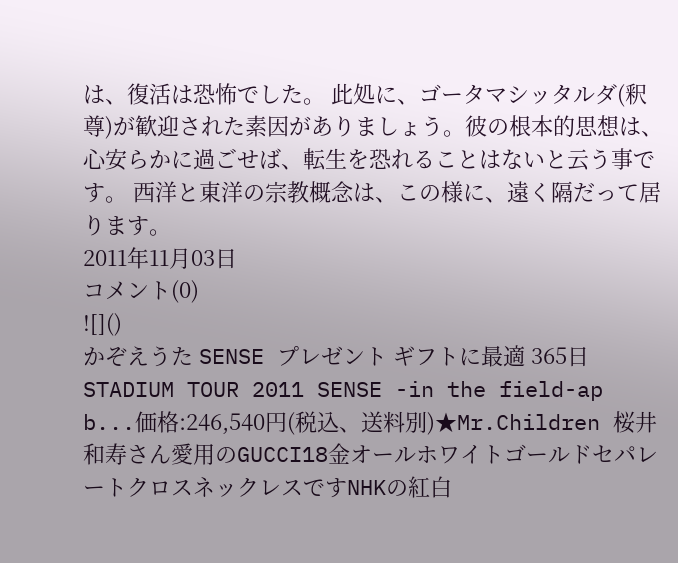は、復活は恐怖でした。 此処に、ゴータマシッタルダ(釈尊)が歓迎された素因がありましょう。彼の根本的思想は、心安らかに過ごせば、転生を恐れることはないと云う事です。 西洋と東洋の宗教概念は、この様に、遠く隔だって居ります。
2011年11月03日
コメント(0)
![]()
かぞえうた SENSE プレゼント ギフトに最適 365日 STADIUM TOUR 2011 SENSE -in the field-ap b...価格:246,540円(税込、送料別)★Mr.Children 桜井和寿さん愛用のGUCCI18金オールホワイトゴールドセパレートクロスネックレスですNHKの紅白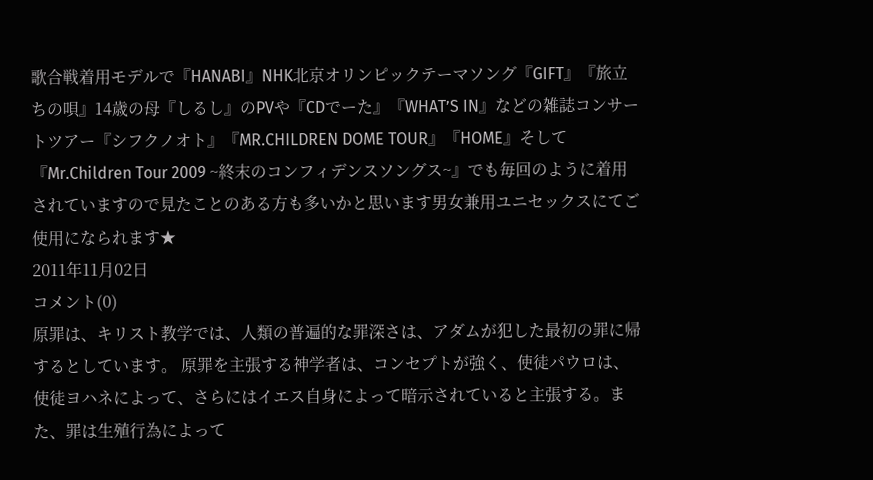歌合戦着用モデルで『HANABI』NHK北京オリンピックテーマソング『GIFT』『旅立ちの唄』14歳の母『しるし』のPVや『CDでーた』『WHAT’S IN』などの雑誌コンサートツアー『シフクノオト』『MR.CHILDREN DOME TOUR』『HOME』そして『Mr.Children Tour 2009 ~終末のコンフィデンスソングス~』でも毎回のように着用されていますので見たことのある方も多いかと思います男女兼用ユニセックスにてご使用になられます★
2011年11月02日
コメント(0)
原罪は、キリスト教学では、人類の普遍的な罪深さは、アダムが犯した最初の罪に帰するとしています。 原罪を主張する神学者は、コンセプトが強く、使徒パウロは、使徒ヨハネによって、さらにはイエス自身によって暗示されていると主張する。また、罪は生殖行為によって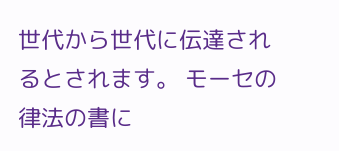世代から世代に伝達されるとされます。 モーセの律法の書に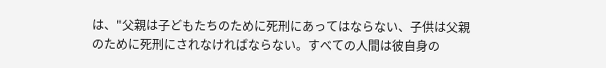は、"父親は子どもたちのために死刑にあってはならない、子供は父親のために死刑にされなければならない。すべての人間は彼自身の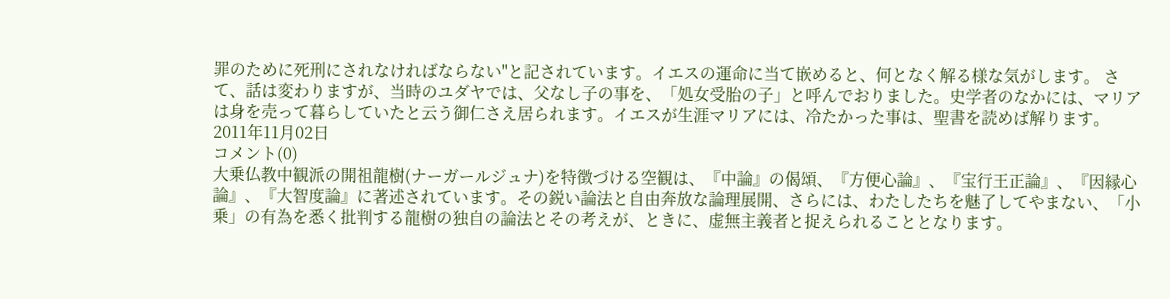罪のために死刑にされなければならない"と記されています。イエスの運命に当て嵌めると、何となく解る様な気がします。 さて、話は変わりますが、当時のユダヤでは、父なし子の事を、「処女受胎の子」と呼んでおりました。史学者のなかには、マリアは身を売って暮らしていたと云う御仁さえ居られます。イエスが生涯マリアには、冷たかった事は、聖書を読めば解ります。
2011年11月02日
コメント(0)
大乗仏教中観派の開祖龍樹(ナーガールジュナ)を特徴づける空観は、『中論』の偈頌、『方便心論』、『宝行王正論』、『因縁心論』、『大智度論』に著述されています。その鋭い論法と自由奔放な論理展開、さらには、わたしたちを魅了してやまない、「小乗」の有為を悉く批判する龍樹の独自の論法とその考えが、ときに、虚無主義者と捉えられることとなります。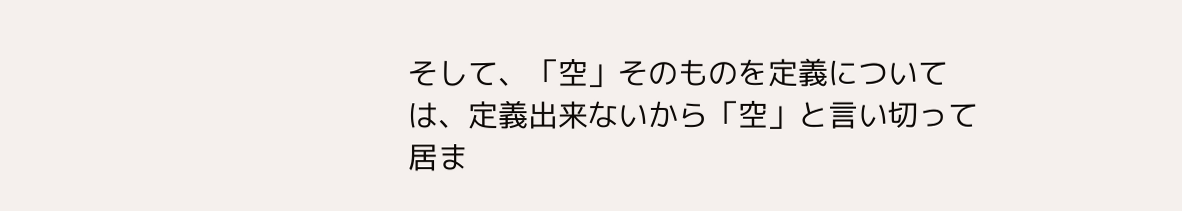そして、「空」そのものを定義については、定義出来ないから「空」と言い切って居ま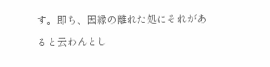す。即ち、因縁の離れた処にそれがあると云わんとし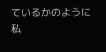ているかのように私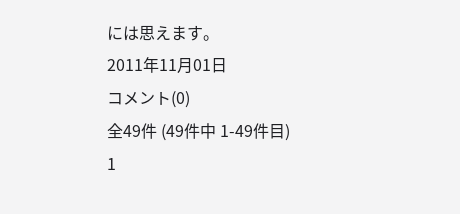には思えます。
2011年11月01日
コメント(0)
全49件 (49件中 1-49件目)
1